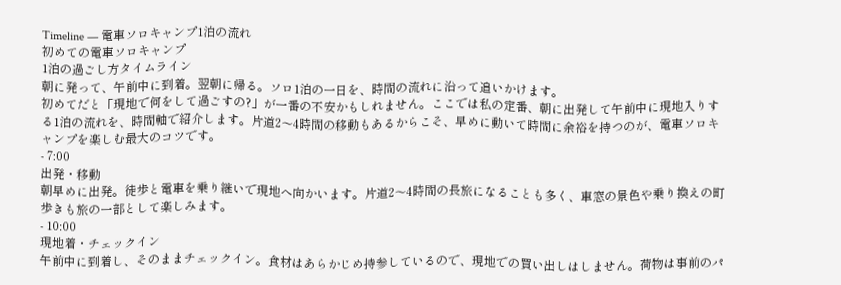Timeline — 電車ソロキャンプ1泊の流れ
初めての電車ソロキャンプ
1泊の過ごし方タイムライン
朝に発って、午前中に到着。翌朝に帰る。ソロ1泊の一日を、時間の流れに沿って追いかけます。
初めてだと「現地で何をして過ごすの?」が一番の不安かもしれません。ここでは私の定番、朝に出発して午前中に現地入りする1泊の流れを、時間軸で紹介します。片道2〜4時間の移動もあるからこそ、早めに動いて時間に余裕を持つのが、電車ソロキャンプを楽しむ最大のコツです。
- 7:00
出発・移動
朝早めに出発。徒歩と電車を乗り継いで現地へ向かいます。片道2〜4時間の長旅になることも多く、車窓の景色や乗り換えの町歩きも旅の一部として楽しみます。
- 10:00
現地着・チェックイン
午前中に到着し、そのままチェックイン。食材はあらかじめ持参しているので、現地での買い出しはしません。荷物は事前のパ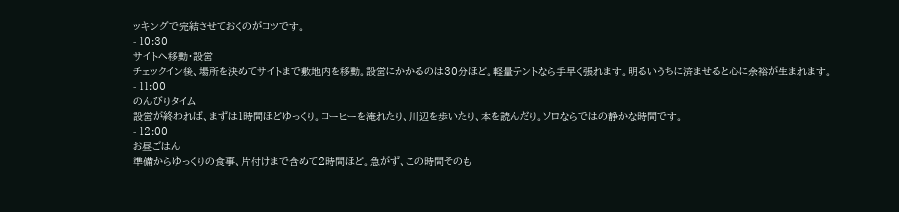ッキングで完結させておくのがコツです。
- 10:30
サイトへ移動・設営
チェックイン後、場所を決めてサイトまで敷地内を移動。設営にかかるのは30分ほど。軽量テントなら手早く張れます。明るいうちに済ませると心に余裕が生まれます。
- 11:00
のんびりタイム
設営が終われば、まずは1時間ほどゆっくり。コーヒーを淹れたり、川辺を歩いたり、本を読んだり。ソロならではの静かな時間です。
- 12:00
お昼ごはん
準備からゆっくりの食事、片付けまで含めて2時間ほど。急がず、この時間そのも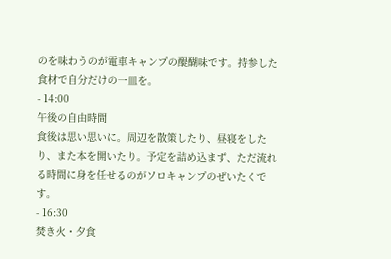のを味わうのが電車キャンプの醍醐味です。持参した食材で自分だけの一皿を。
- 14:00
午後の自由時間
食後は思い思いに。周辺を散策したり、昼寝をしたり、また本を開いたり。予定を詰め込まず、ただ流れる時間に身を任せるのがソロキャンプのぜいたくです。
- 16:30
焚き火・夕食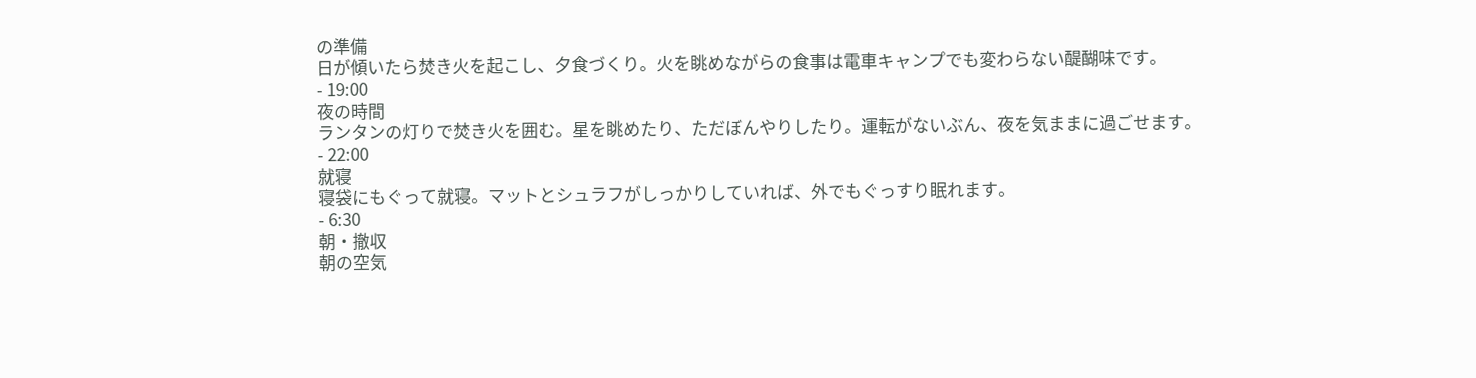の準備
日が傾いたら焚き火を起こし、夕食づくり。火を眺めながらの食事は電車キャンプでも変わらない醍醐味です。
- 19:00
夜の時間
ランタンの灯りで焚き火を囲む。星を眺めたり、ただぼんやりしたり。運転がないぶん、夜を気ままに過ごせます。
- 22:00
就寝
寝袋にもぐって就寝。マットとシュラフがしっかりしていれば、外でもぐっすり眠れます。
- 6:30
朝・撤収
朝の空気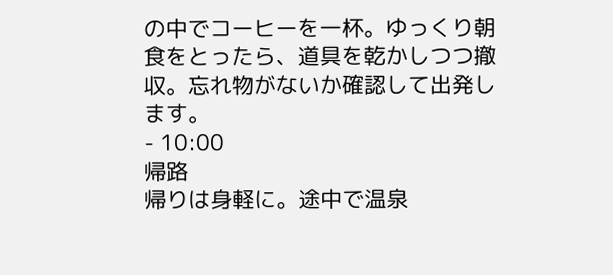の中でコーヒーを一杯。ゆっくり朝食をとったら、道具を乾かしつつ撤収。忘れ物がないか確認して出発します。
- 10:00
帰路
帰りは身軽に。途中で温泉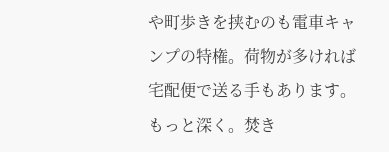や町歩きを挟むのも電車キャンプの特権。荷物が多ければ宅配便で送る手もあります。
もっと深く。焚き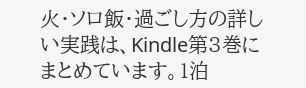火・ソロ飯・過ごし方の詳しい実践は、Kindle第3巻にまとめています。1泊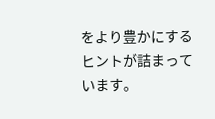をより豊かにするヒントが詰まっています。